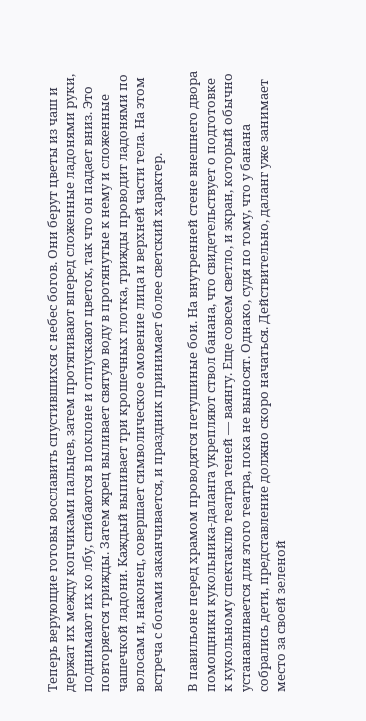Теперь верующие готовы восславить спустившихся с небес богов. Они берут цветы из чаш и держат их между копчиками пальцев, затем протягивают вперед сложенные ладонями руки, поднимают их ко лбу, сгибаются в поклоне и отпускают цветок, так что он падает вниз. Это повторяется трижды. Затем жрец выливает святую воду в протянутые к нему и сложенные чашечкой ладони. Каждый выпивает три крошечных глотка, трижды проводит ладонями по волосам и, наконец, совершает символическое омовение лица и верхней части тела. На этом встреча с богами заканчивается, и праздник принимает более светский характер.

В павильоне перед храмом проводятся петушиные бои. На внутренней стене внешнего двора помощники кукольника-даланга укрепляют ствол банана, что свидетельствует о подготовке к кукольному спектаклю театра теней — ваянгу. Еще совсем светло, и экран, который обычно устанавливается для этого театра, пока не выносят. Однако, судя по тому, что у банана собрались дети, представление должно скоро начаться. Действительно, даланг уже занимает место за своей зеленой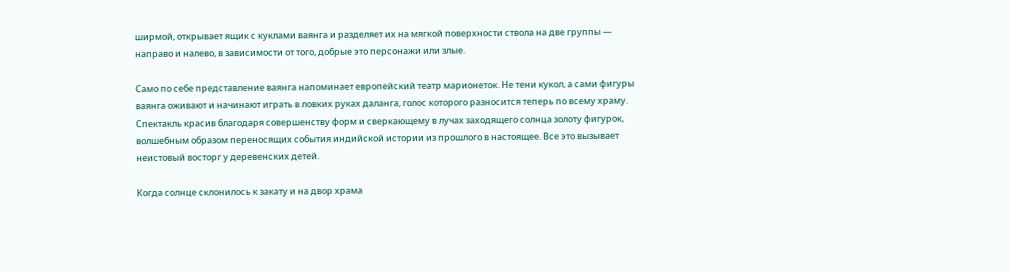ширмой, открывает ящик с куклами ваянга и разделяет их на мягкой поверхности ствола на две группы — направо и налево, в зависимости от того, добрые это персонажи или злые.

Само по себе представление ваянга напоминает европейский театр марионеток. Не тени кукол, а сами фигуры ваянга оживают и начинают играть в ловких руках даланга, голос которого разносится теперь по всему храму. Спектакль красив благодаря совершенству форм и сверкающему в лучах заходящего солнца золоту фигурок, волшебным образом переносящих события индийской истории из прошлого в настоящее. Все это вызывает неистовый восторг у деревенских детей.

Когда солнце склонилось к закату и на двор храма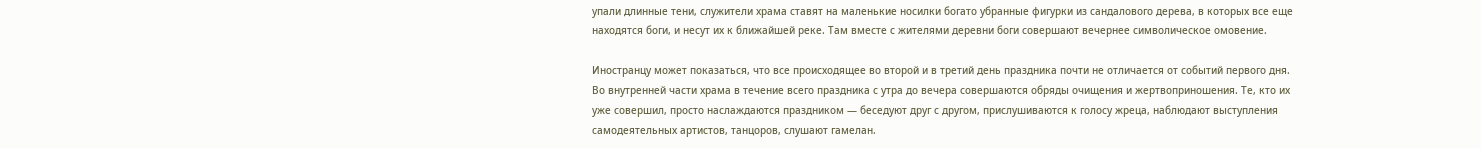упали длинные тени, служители храма ставят на маленькие носилки богато убранные фигурки из сандалового дерева, в которых все еще находятся боги, и несут их к ближайшей реке. Там вместе с жителями деревни боги совершают вечернее символическое омовение.

Иностранцу может показаться, что все происходящее во второй и в третий день праздника почти не отличается от событий первого дня. Во внутренней части храма в течение всего праздника с утра до вечера совершаются обряды очищения и жертвоприношения. Те, кто их уже совершил, просто наслаждаются праздником — беседуют друг с другом, прислушиваются к голосу жреца, наблюдают выступления самодеятельных артистов, танцоров, слушают гамелан.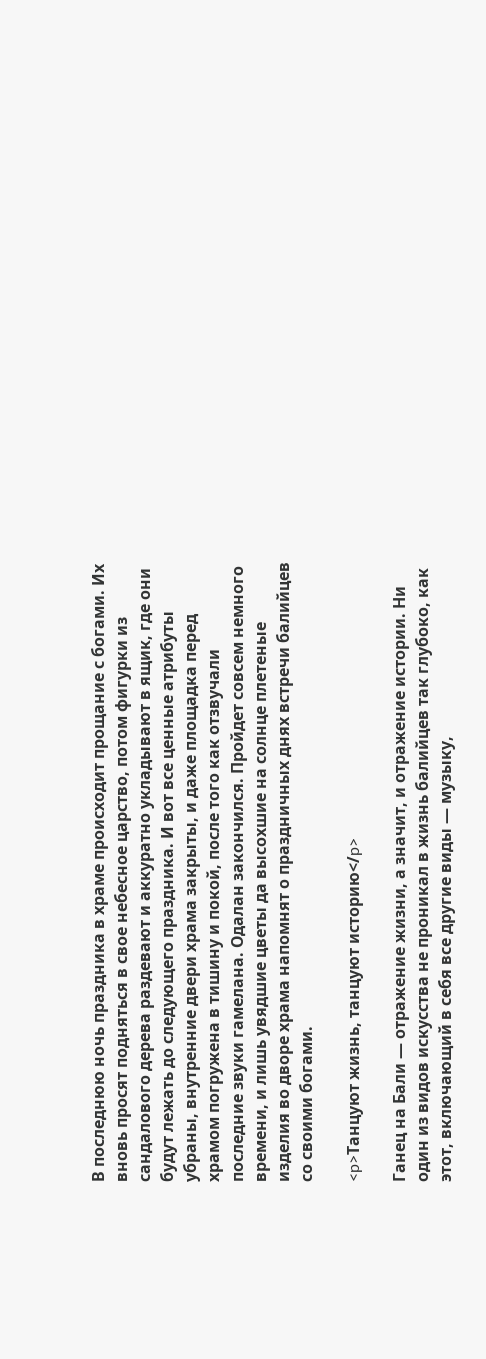В последнюю ночь праздника в храме происходит прощание с богами. Их вновь просят подняться в свое небесное царство, потом фигурки из сандалового дерева раздевают и аккуратно укладывают в ящик, где они будут лежать до следующего праздника. И вот все ценные атрибуты убраны, внутренние двери храма закрыты, и даже площадка перед храмом погружена в тишину и покой, после того как отзвучали последние звуки гамелана. Одалан закончился. Пройдет совсем немного времени, и лишь увядшие цветы да высохшие на солнце плетеные изделия во дворе храма напомнят о праздничных днях встречи балийцев со своими богами.

<p>Танцуют жизнь, танцуют историю</p>

Ганец на Бали — отражение жизни, а значит, и отражение истории. Ни один из видов искусства не проникал в жизнь балийцев так глубоко, как этот, включающий в себя все другие виды — музыку,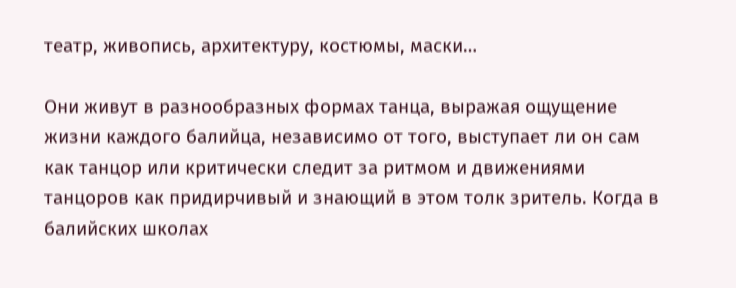театр, живопись, архитектуру, костюмы, маски…

Они живут в разнообразных формах танца, выражая ощущение жизни каждого балийца, независимо от того, выступает ли он сам как танцор или критически следит за ритмом и движениями танцоров как придирчивый и знающий в этом толк зритель. Когда в балийских школах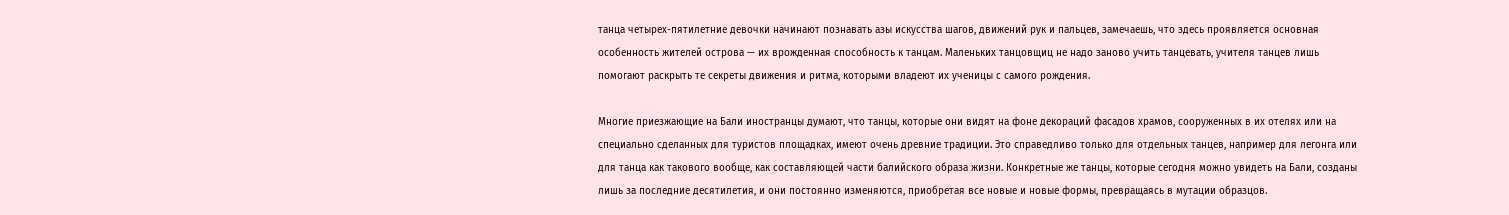танца четырех-пятилетние девочки начинают познавать азы искусства шагов, движений рук и пальцев, замечаешь, что здесь проявляется основная особенность жителей острова — их врожденная способность к танцам. Маленьких танцовщиц не надо заново учить танцевать, учителя танцев лишь помогают раскрыть те секреты движения и ритма, которыми владеют их ученицы с самого рождения.

Многие приезжающие на Бали иностранцы думают, что танцы, которые они видят на фоне декораций фасадов храмов, сооруженных в их отелях или на специально сделанных для туристов площадках, имеют очень древние традиции. Это справедливо только для отдельных танцев, например для легонга или для танца как такового вообще, как составляющей части балийского образа жизни. Конкретные же танцы, которые сегодня можно увидеть на Бали, созданы лишь за последние десятилетия, и они постоянно изменяются, приобретая все новые и новые формы, превращаясь в мутации образцов.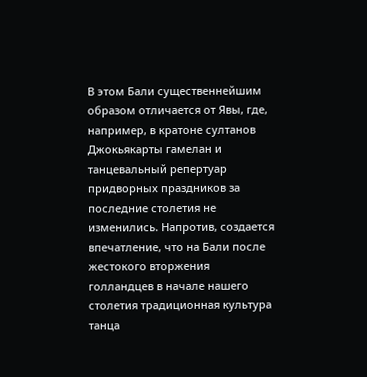В этом Бали существеннейшим образом отличается от Явы, где, например, в кратоне султанов Джокьякарты гамелан и танцевальный репертуар придворных праздников за последние столетия не изменились. Напротив, создается впечатление, что на Бали после жестокого вторжения голландцев в начале нашего столетия традиционная культура танца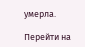умерла.

Перейти на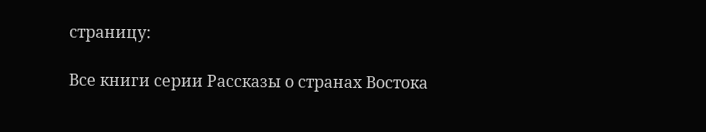страницу:

Все книги серии Рассказы о странах Востока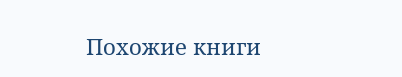Похожие книги